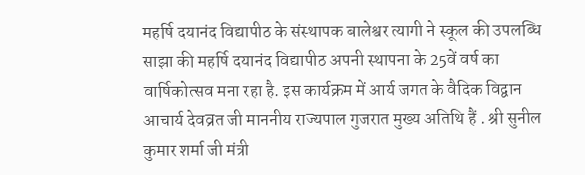महर्षि दयानंद विद्यापीठ के संस्थापक बालेश्वर त्यागी ने स्कूल की उपलब्धि साझा की महर्षि दयानंद विद्यापीठ अपनी स्थापना के 25वें वर्ष का वार्षिकोत्सव मना रहा है. इस कार्यक्रम में आर्य जगत के वैदिक विद्वान आचार्य देवव्रत जी माननीय राज्यपाल गुजरात मुख्य अतिथि हैं . श्री सुनील कुमार शर्मा जी मंत्री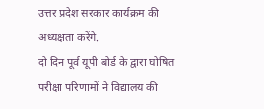उत्तर प्रदेश सरकार कार्यक्रम की अध्यक्षता करेंगे.
दो दिन पूर्व यूपी बोर्ड के द्वारा घोषित परीक्षा परिणामों ने विद्यालय की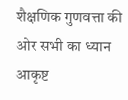शैक्षणिक गुणवत्ता की ओर सभी का ध्यान आकृष्ट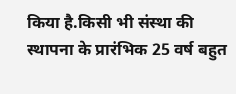किया है.किसी भी संस्था की स्थापना के प्रारंभिक 25 वर्ष बहुत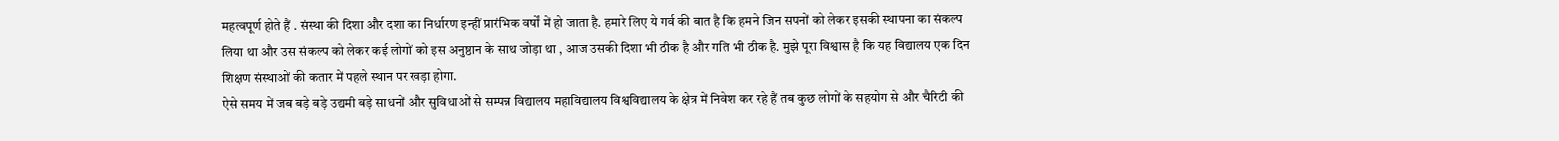महत्वपूर्ण होते हैं . संस्था की दिशा और दशा का निर्धारण इन्हीं प्रारंभिक वर्षों में हो जाता है. हमारे लिए ये गर्व की बात है कि हमने जिन सपनों को लेकर इसकी स्थापना का संकल्प लिया था और उस संकल्प को लेकर कई लोगों को इस अनुष्ठान के साथ जोड़ा था , आज उसकी दिशा भी ठीक है और गति भी ठीक है. मुझे पूरा विश्वास है कि यह विद्यालय एक दिन शिक्षण संस्थाओं की कतार में पहले स्थान पर खड़ा होगा.
ऐसे समय में जब बड़े बड़े उद्यमी बड़े साधनों और सुविधाओं से सम्पन्न विद्यालय महाविद्यालय विश्वविद्यालय के क्षेत्र में निवेश कर रहे हैं तब कुछ लोगों के सहयोग से और चैरिटी की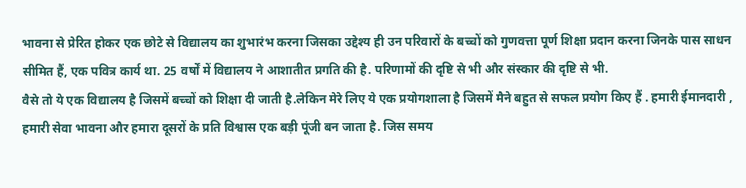भावना से प्रेरित होकर एक छोटे से विद्यालय का शुभारंभ करना जिसका उद्देश्य ही उन परिवारों के बच्चों को गुणवत्ता पूर्ण शिक्षा प्रदान करना जिनके पास साधन सीमित हैं, एक पवित्र कार्य था. 25 वर्षों में विद्यालय ने आशातीत प्रगति की है. परिणामों की दृष्टि से भी और संस्कार की दृष्टि से भी.
वैसे तो ये एक विद्यालय है जिसमें बच्चों को शिक्षा दी जाती है.लेकिन मेरे लिए ये एक प्रयोगशाला है जिसमें मैने बहुत से सफल प्रयोग किए हैं . हमारी ईमानदारी , हमारी सेवा भावना और हमारा दूसरों के प्रति विश्वास एक बड़ी पूंजी बन जाता है. जिस समय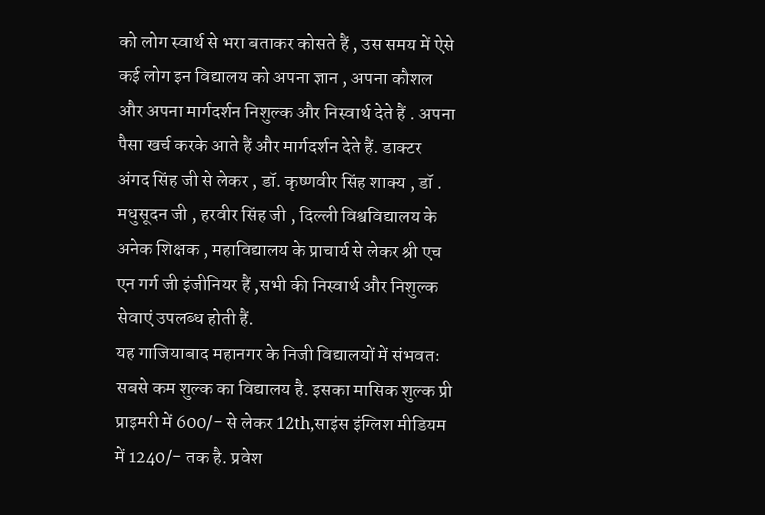को लोग स्वार्थ से भरा बताकर कोसते हैं , उस समय में ऐसे कई लोग इन विद्यालय को अपना ज्ञान , अपना कौशल और अपना मार्गदर्शन निशुल्क और निस्वार्थ देते हैं . अपना पैसा खर्च करके आते हैं और मार्गदर्शन देते हैं. डाक्टर अंगद सिंह जी से लेकर , डॉ. कृष्णवीर सिंह शाक्य , डॉ . मधुसूदन जी , हरवीर सिंह जी , दिल्ली विश्वविद्यालय के अनेक शिक्षक , महाविद्यालय के प्राचार्य से लेकर श्री एच एन गर्ग जी इंजीनियर हैं ,सभी की निस्वार्थ और निशुल्क सेवाएं उपलब्ध होती हैं.
यह गाजियाबाद महानगर के निजी विद्यालयों में संभवतः सबसे कम शुल्क का विद्यालय है. इसका मासिक शुल्क प्री प्राइमरी में 600/- से लेकर 12th,साइंस इंग्लिश मीडियम में 1240/- तक है. प्रवेश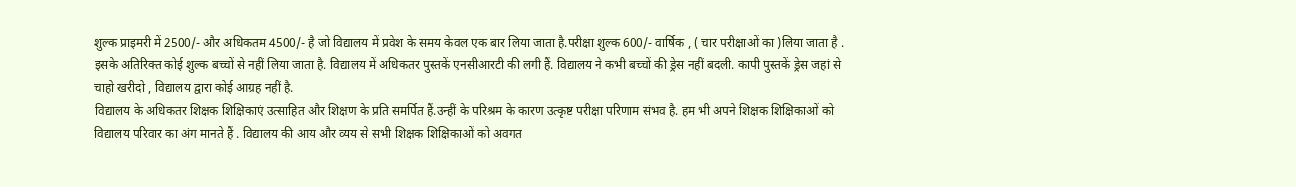शुल्क प्राइमरी में 2500/- और अधिकतम 4500/- है जो विद्यालय में प्रवेश के समय केवल एक बार लिया जाता है.परीक्षा शुल्क 600/- वार्षिक , ( चार परीक्षाओं का )लिया जाता है . इसके अतिरिक्त कोई शुल्क बच्चों से नहीं लिया जाता है. विद्यालय में अधिकतर पुस्तकें एनसीआरटी की लगी हैं. विद्यालय ने कभी बच्चों की ड्रेस नहीं बदली. कापी पुस्तकें ड्रेस जहां से चाहो खरीदो , विद्यालय द्वारा कोई आग्रह नहीं है.
विद्यालय के अधिकतर शिक्षक शिक्षिकाएं उत्साहित और शिक्षण के प्रति समर्पित हैं.उन्हीं के परिश्रम के कारण उत्कृष्ट परीक्षा परिणाम संभव है. हम भी अपने शिक्षक शिक्षिकाओं को विद्यालय परिवार का अंग मानते हैं . विद्यालय की आय और व्यय से सभी शिक्षक शिक्षिकाओं को अवगत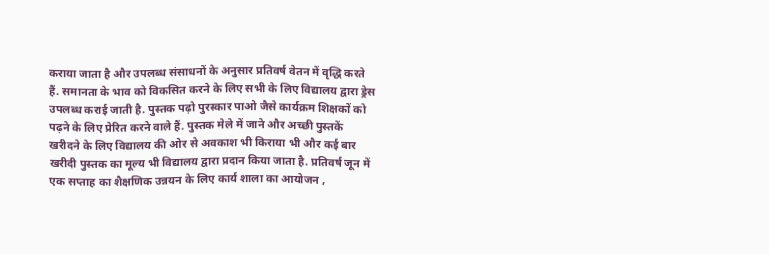कराया जाता है और उपलब्ध संसाधनों के अनुसार प्रतिवर्ष वेतन में वृद्धि करते हैं. समानता के भाव को विकसित करने के लिए सभी के लिए विद्यालय द्वारा ड्रेस उपलब्ध कराई जाती है. पुस्तक पढ़ो पुरस्कार पाओ जैसे कार्यक्रम शिक्षकों को पढ़ने के लिए प्रेरित करने वाले हैं. पुस्तक मेले में जाने और अच्छी पुस्तकें खरीदने के लिए विद्यालय की ओर से अवकाश भी किराया भी और कई बार खरीदी पुस्तक का मूल्य भी विद्यालय द्वारा प्रदान किया जाता है. प्रतिवर्ष जून में एक सप्ताह का शैक्षणिक उन्नयन के लिए कार्य शाला का आयोजन ,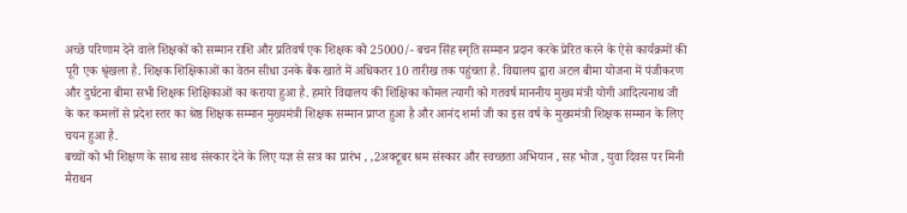अच्छे परिणाम देने वाले शिक्षकों को सम्मान राशि और प्रतिवर्ष एक शिक्षक को 25000/- बचन सिंह स्मृति सम्मान प्रदान करके प्रेरित करने के ऐसे कार्यक्रमों की पूरी एक श्रृंखला है. शिक्षक शिक्षिकाओं का वेतन सीधा उनके बैंक खाते में अधिकतर 10 तारीख तक पहुंचता है. विद्यालय द्वारा अटल बीमा योजना में पंजीकरण और दुर्घटना बीमा सभी शिक्षक शिक्षिकाओं का कराया हुआ है. हमारे विद्यालय की शिक्षिका कोमल त्यागी को गतवर्ष माननीय मुख्य मंत्री योगी आदित्यनाथ जी के कर कमलों से प्रदेश स्तर का श्रेष्ठ शिक्षक सम्मान मुख्यमंत्री शिक्षक सम्मान प्राप्त हुआ है और आनंद शर्मा जी का इस वर्ष के मुख्यमंत्री शिक्षक सम्मान के लिए चयन हुआ है.
बच्चों को भी शिक्षण के साथ साथ संस्कार देने के लिए यज्ञ से सत्र का प्रारंभ , ,2अक्टूबर श्रम संस्कार और स्वच्छता अभियान , सह भोज , युवा दिवस पर मिनी मैराथन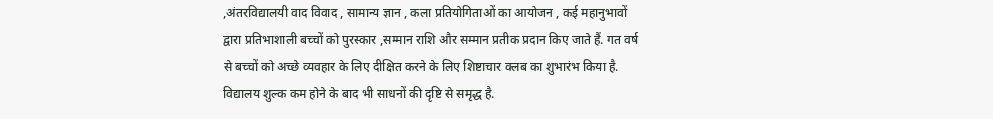,अंतरविद्यालयी वाद विवाद , सामान्य ज्ञान , कला प्रतियोगिताओं का आयोजन , कई महानुभावों द्वारा प्रतिभाशाली बच्चों को पुरस्कार ,सम्मान राशि और सम्मान प्रतीक प्रदान किए जाते हैं. गत वर्ष से बच्चों को अच्छे व्यवहार के लिए दीक्षित करने के लिए शिष्टाचार क्लब का शुभारंभ किया है.
विद्यालय शुल्क कम होने के बाद भी साधनों की दृष्टि से समृद्ध है.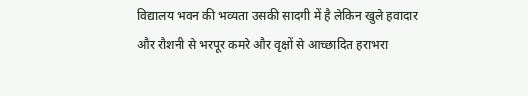विद्यालय भवन की भव्यता उसकी सादगी में है लेकिन खुले हवादार और रौशनी से भरपूर कमरे और वृक्षों से आच्छादित हराभरा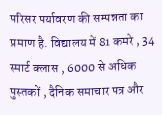परिसर पर्यावरण की सम्पन्नता का प्रमाण है. विद्यालय में 81 कमरे , 34 स्मार्ट क्लास , 6000 से अधिक पुस्तकों , दैनिक समाचार पत्र और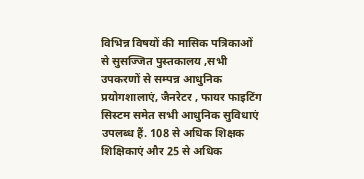विभिन्न विषयों की मासिक पत्रिकाओं से सुसज्जित पुस्तकालय ,सभी उपकरणों से सम्पन्न आधुनिक प्रयोगशालाएं, जैनरेटर , फायर फाइटिंग सिस्टम समेत सभी आधुनिक सुविधाएं उपलब्ध हैं. 108 से अधिक शिक्षक शिक्षिकाएं और 25 से अधिक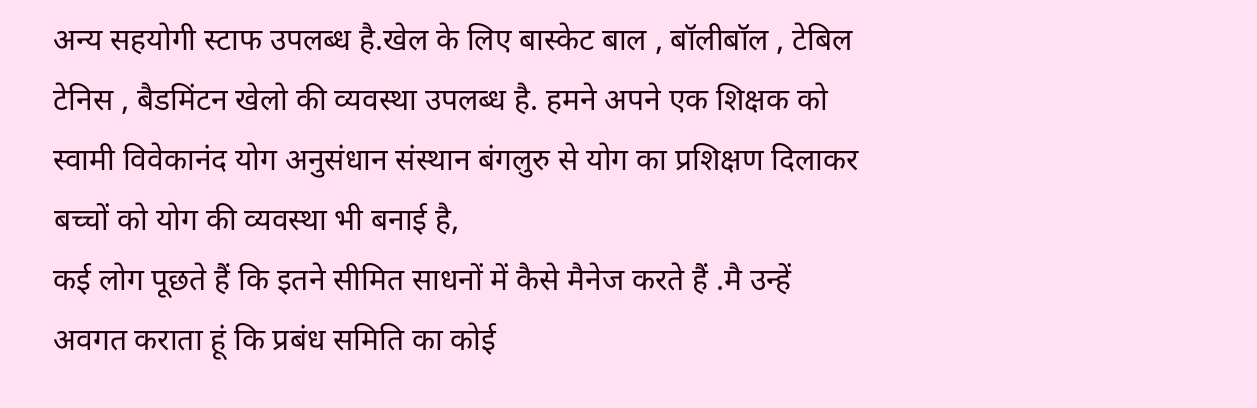अन्य सहयोगी स्टाफ उपलब्ध है.खेल के लिए बास्केट बाल , बॉलीबॉल , टेबिल टेनिस , बैडमिंटन खेलो की व्यवस्था उपलब्ध है. हमने अपने एक शिक्षक को स्वामी विवेकानंद योग अनुसंधान संस्थान बंगलुरु से योग का प्रशिक्षण दिलाकर बच्चों को योग की व्यवस्था भी बनाई है,
कई लोग पूछते हैं कि इतने सीमित साधनों में कैसे मैनेज करते हैं .मै उन्हें अवगत कराता हूं कि प्रबंध समिति का कोई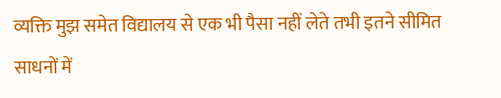व्यक्ति मुझ समेत विद्यालय से एक भी पैसा नहीं लेते तभी इतने सीमित साधनों में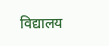विद्यालय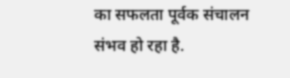का सफलता पूर्वक संचालन संभव हो रहा है.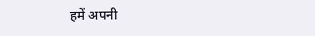हमें अपनी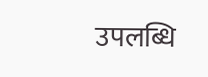उपलब्धि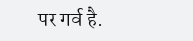पर गर्व है.